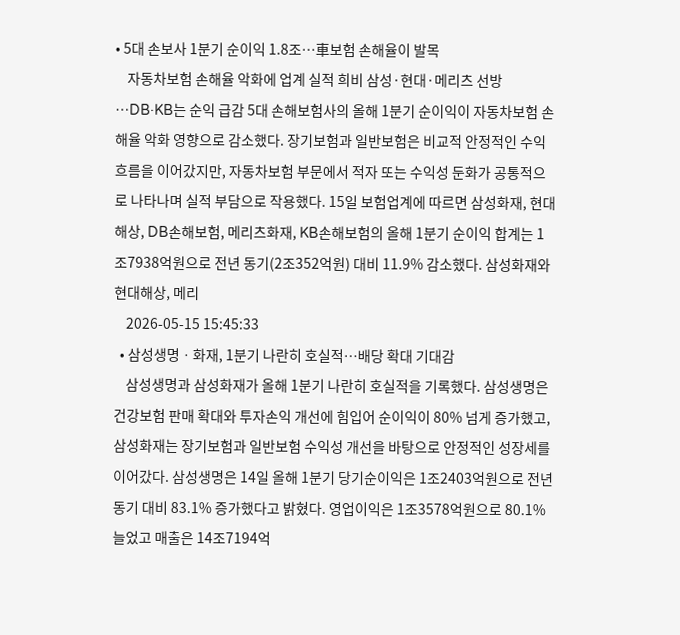• 5대 손보사 1분기 순이익 1.8조⋯車보험 손해율이 발목
    자동차보험 손해율 악화에 업계 실적 희비 삼성·현대·메리츠 선방⋯DB·KB는 순익 급감 5대 손해보험사의 올해 1분기 순이익이 자동차보험 손해율 악화 영향으로 감소했다. 장기보험과 일반보험은 비교적 안정적인 수익 흐름을 이어갔지만, 자동차보험 부문에서 적자 또는 수익성 둔화가 공통적으로 나타나며 실적 부담으로 작용했다. 15일 보험업계에 따르면 삼성화재, 현대해상, DB손해보험, 메리츠화재, KB손해보험의 올해 1분기 순이익 합계는 1조7938억원으로 전년 동기(2조352억원) 대비 11.9% 감소했다. 삼성화재와 현대해상, 메리
    2026-05-15 15:45:33
  • 삼성생명ㆍ화재, 1분기 나란히 호실적…배당 확대 기대감
    삼성생명과 삼성화재가 올해 1분기 나란히 호실적을 기록했다. 삼성생명은 건강보험 판매 확대와 투자손익 개선에 힘입어 순이익이 80% 넘게 증가했고, 삼성화재는 장기보험과 일반보험 수익성 개선을 바탕으로 안정적인 성장세를 이어갔다. 삼성생명은 14일 올해 1분기 당기순이익은 1조2403억원으로 전년 동기 대비 83.1% 증가했다고 밝혔다. 영업이익은 1조3578억원으로 80.1% 늘었고 매출은 14조7194억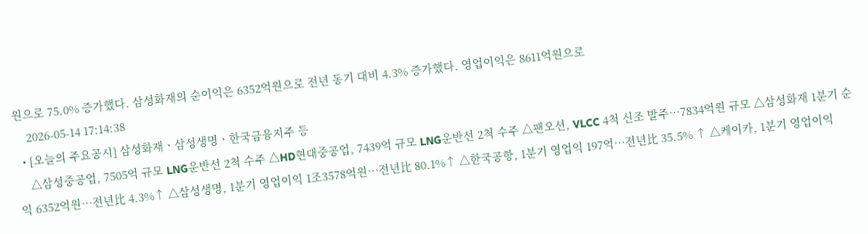원으로 75.0% 증가했다. 삼성화재의 순이익은 6352억원으로 전년 동기 대비 4.3% 증가했다. 영업이익은 8611억원으로
    2026-05-14 17:14:38
  • [오늘의 주요공시] 삼성화재ㆍ삼성생명ㆍ한국금융지주 등
    △삼성중공업, 7505억 규모 LNG운반선 2척 수주 △HD현대중공업, 7439억 규모 LNG운반선 2척 수주 △팬오션, VLCC 4척 신조 발주…7834억원 규모 △삼성화재 1분기 순익 6352억원…전년比 4.3%↑ △삼성생명, 1분기 영업이익 1조3578억원…전년比 80.1%↑ △한국공항, 1분기 영업익 197억…전년比 35.5% ↑ △케이카, 1분기 영업이익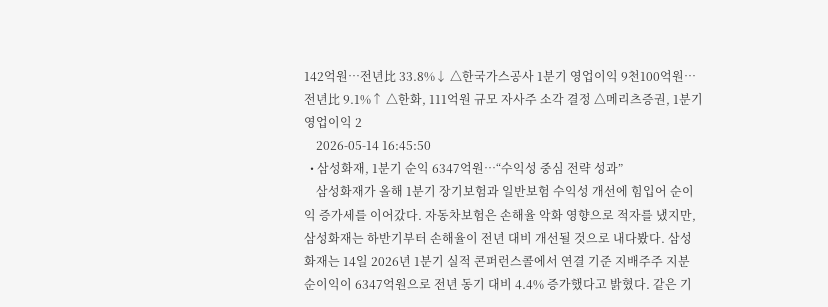142억원…전년比 33.8%↓ △한국가스공사 1분기 영업이익 9천100억원…전년比 9.1%↑ △한화, 111억원 규모 자사주 소각 결정 △메리츠증권, 1분기 영업이익 2
    2026-05-14 16:45:50
  • 삼성화재, 1분기 순익 6347억원⋯“수익성 중심 전략 성과”
    삼성화재가 올해 1분기 장기보험과 일반보험 수익성 개선에 힘입어 순이익 증가세를 이어갔다. 자동차보험은 손해율 악화 영향으로 적자를 냈지만, 삼성화재는 하반기부터 손해율이 전년 대비 개선될 것으로 내다봤다. 삼성화재는 14일 2026년 1분기 실적 콘퍼런스콜에서 연결 기준 지배주주 지분 순이익이 6347억원으로 전년 동기 대비 4.4% 증가했다고 밝혔다. 같은 기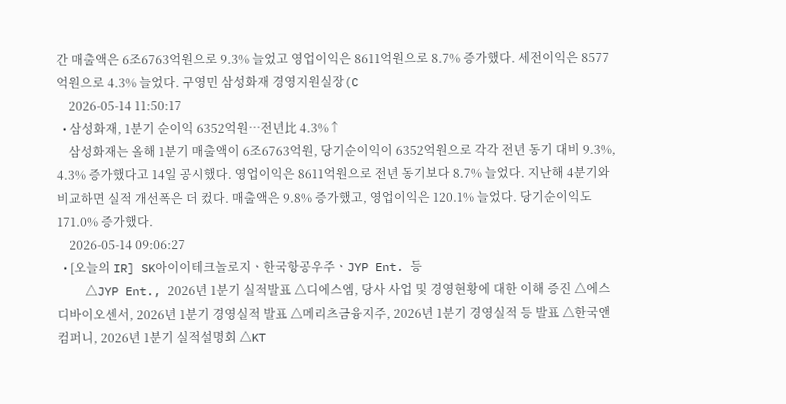간 매출액은 6조6763억원으로 9.3% 늘었고 영업이익은 8611억원으로 8.7% 증가했다. 세전이익은 8577억원으로 4.3% 늘었다. 구영민 삼성화재 경영지원실장(C
    2026-05-14 11:50:17
  • 삼성화재, 1분기 순이익 6352억원⋯전년比 4.3%↑
    삼성화재는 올해 1분기 매출액이 6조6763억원, 당기순이익이 6352억원으로 각각 전년 동기 대비 9.3%, 4.3% 증가했다고 14일 공시했다. 영업이익은 8611억원으로 전년 동기보다 8.7% 늘었다. 지난해 4분기와 비교하면 실적 개선폭은 더 컸다. 매출액은 9.8% 증가했고, 영업이익은 120.1% 늘었다. 당기순이익도 171.0% 증가했다.
    2026-05-14 09:06:27
  • [오늘의 IR] SK아이이테크놀로지ㆍ한국항공우주ㆍJYP Ent. 등
    △JYP Ent., 2026년 1분기 실적발표 △디에스엠, 당사 사업 및 경영현황에 대한 이해 증진 △에스디바이오센서, 2026년 1분기 경영실적 발표 △메리츠금융지주, 2026년 1분기 경영실적 등 발표 △한국앤컴퍼니, 2026년 1분기 실적설명회 △KT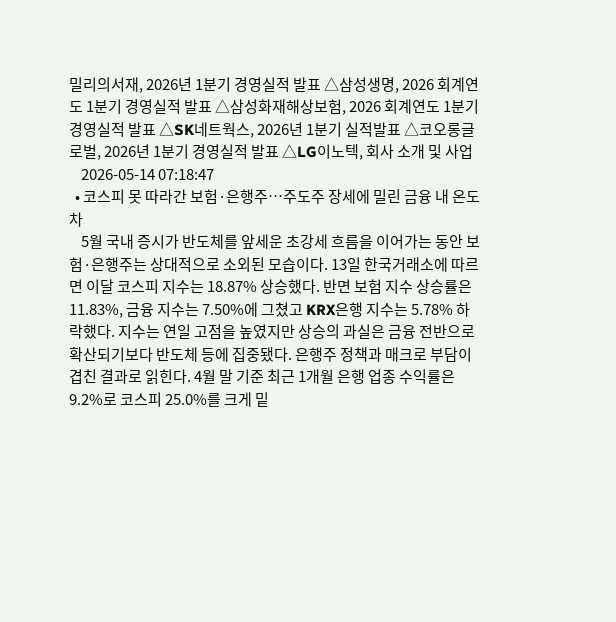밀리의서재, 2026년 1분기 경영실적 발표 △삼성생명, 2026 회계연도 1분기 경영실적 발표 △삼성화재해상보험, 2026 회계연도 1분기 경영실적 발표 △SK네트웍스, 2026년 1분기 실적발표 △코오롱글로벌, 2026년 1분기 경영실적 발표 △LG이노텍, 회사 소개 및 사업
    2026-05-14 07:18:47
  • 코스피 못 따라간 보험·은행주…주도주 장세에 밀린 금융 내 온도차
    5월 국내 증시가 반도체를 앞세운 초강세 흐름을 이어가는 동안 보험·은행주는 상대적으로 소외된 모습이다. 13일 한국거래소에 따르면 이달 코스피 지수는 18.87% 상승했다. 반면 보험 지수 상승률은 11.83%, 금융 지수는 7.50%에 그쳤고 KRX은행 지수는 5.78% 하락했다. 지수는 연일 고점을 높였지만 상승의 과실은 금융 전반으로 확산되기보다 반도체 등에 집중됐다. 은행주 정책과 매크로 부담이 겹친 결과로 읽힌다. 4월 말 기준 최근 1개월 은행 업종 수익률은 9.2%로 코스피 25.0%를 크게 밑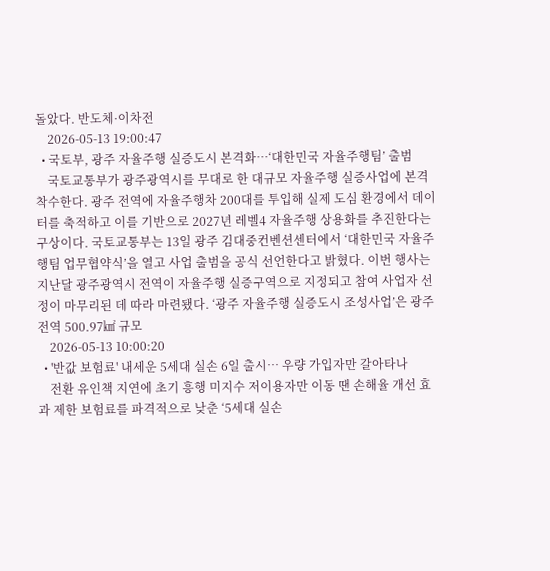돌았다. 반도체·이차전
    2026-05-13 19:00:47
  • 국토부, 광주 자율주행 실증도시 본격화…‘대한민국 자율주행팀’ 출범
    국토교통부가 광주광역시를 무대로 한 대규모 자율주행 실증사업에 본격 착수한다. 광주 전역에 자율주행차 200대를 투입해 실제 도심 환경에서 데이터를 축적하고 이를 기반으로 2027년 레벨4 자율주행 상용화를 추진한다는 구상이다. 국토교통부는 13일 광주 김대중컨벤션센터에서 ‘대한민국 자율주행팀 업무협약식’을 열고 사업 출범을 공식 선언한다고 밝혔다. 이번 행사는 지난달 광주광역시 전역이 자율주행 실증구역으로 지정되고 참여 사업자 선정이 마무리된 데 따라 마련됐다. ‘광주 자율주행 실증도시 조성사업’은 광주 전역 500.97㎢ 규모
    2026-05-13 10:00:20
  • '반값 보험료' 내세운 5세대 실손 6일 출시⋯ 우량 가입자만 갈아타나
    전환 유인책 지연에 초기 흥행 미지수 저이용자만 이동 땐 손해율 개선 효과 제한 보험료를 파격적으로 낮춘 ‘5세대 실손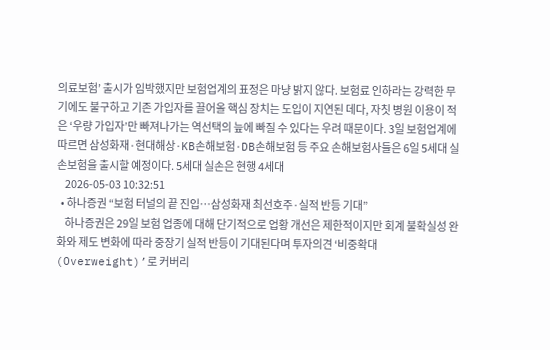의료보험’ 출시가 임박했지만 보험업계의 표정은 마냥 밝지 않다. 보험료 인하라는 강력한 무기에도 불구하고 기존 가입자를 끌어올 핵심 장치는 도입이 지연된 데다, 자칫 병원 이용이 적은 ‘우량 가입자’만 빠져나가는 역선택의 늪에 빠질 수 있다는 우려 때문이다. 3일 보험업계에 따르면 삼성화재·현대해상·KB손해보험·DB손해보험 등 주요 손해보험사들은 6일 5세대 실손보험을 출시할 예정이다. 5세대 실손은 현행 4세대
    2026-05-03 10:32:51
  • 하나증권 “보험 터널의 끝 진입…삼성화재 최선호주·실적 반등 기대”
    하나증권은 29일 보험 업종에 대해 단기적으로 업황 개선은 제한적이지만 회계 불확실성 완화와 제도 변화에 따라 중장기 실적 반등이 기대된다며 투자의견 ‘비중확대(Overweight)’로 커버리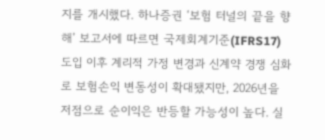지를 개시했다. 하나증권 ‘보험 터널의 끝을 향해’ 보고서에 따르면 국제회계기준(IFRS17) 도입 이후 계리적 가정 변경과 신계약 경쟁 심화로 보험손익 변동성이 확대됐지만, 2026년을 저점으로 순이익은 반등할 가능성이 높다. 실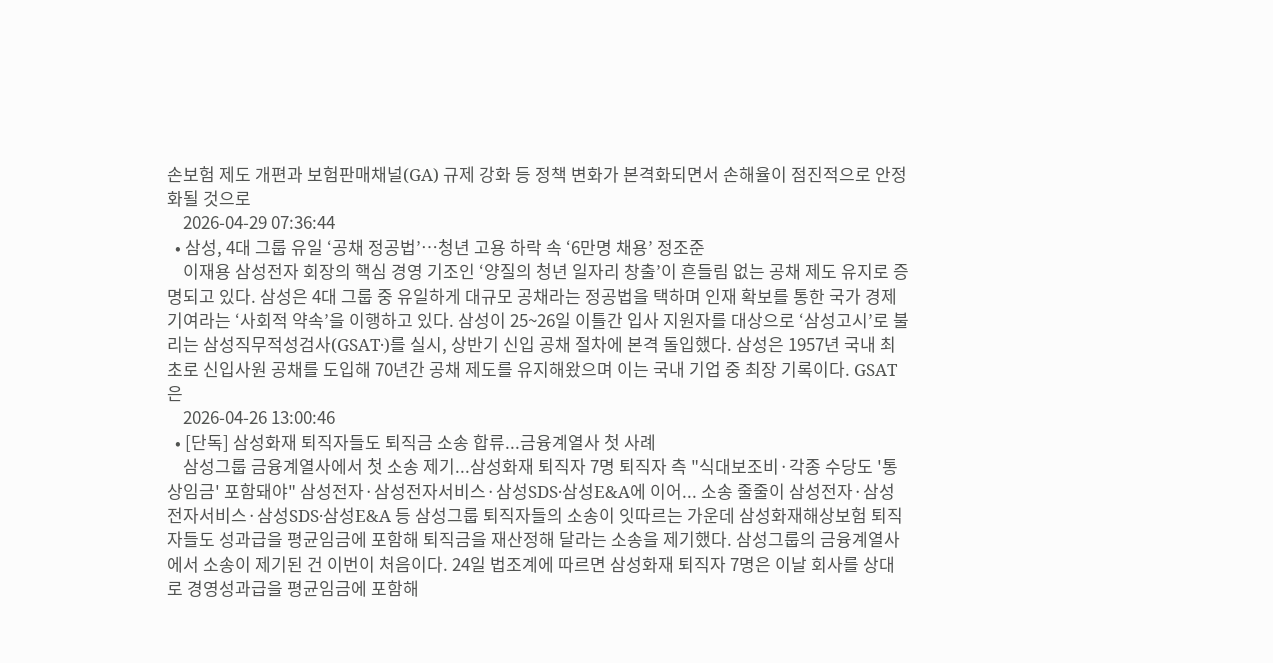손보험 제도 개편과 보험판매채널(GA) 규제 강화 등 정책 변화가 본격화되면서 손해율이 점진적으로 안정화될 것으로
    2026-04-29 07:36:44
  • 삼성, 4대 그룹 유일 ‘공채 정공법’⋯청년 고용 하락 속 ‘6만명 채용’ 정조준
    이재용 삼성전자 회장의 핵심 경영 기조인 ‘양질의 청년 일자리 창출’이 흔들림 없는 공채 제도 유지로 증명되고 있다. 삼성은 4대 그룹 중 유일하게 대규모 공채라는 정공법을 택하며 인재 확보를 통한 국가 경제 기여라는 ‘사회적 약속’을 이행하고 있다. 삼성이 25~26일 이틀간 입사 지원자를 대상으로 ‘삼성고시’로 불리는 삼성직무적성검사(GSAT·)를 실시, 상반기 신입 공채 절차에 본격 돌입했다. 삼성은 1957년 국내 최초로 신입사원 공채를 도입해 70년간 공채 제도를 유지해왔으며 이는 국내 기업 중 최장 기록이다. GSAT은
    2026-04-26 13:00:46
  • [단독] 삼성화재 퇴직자들도 퇴직금 소송 합류...금융계열사 첫 사례
    삼성그룹 금융계열사에서 첫 소송 제기...삼성화재 퇴직자 7명 퇴직자 측 "식대보조비·각종 수당도 '통상임금' 포함돼야" 삼성전자·삼성전자서비스·삼성SDS·삼성E&A에 이어... 소송 줄줄이 삼성전자·삼성전자서비스·삼성SDS·삼성E&A 등 삼성그룹 퇴직자들의 소송이 잇따르는 가운데 삼성화재해상보험 퇴직자들도 성과급을 평균임금에 포함해 퇴직금을 재산정해 달라는 소송을 제기했다. 삼성그룹의 금융계열사에서 소송이 제기된 건 이번이 처음이다. 24일 법조계에 따르면 삼성화재 퇴직자 7명은 이날 회사를 상대로 경영성과급을 평균임금에 포함해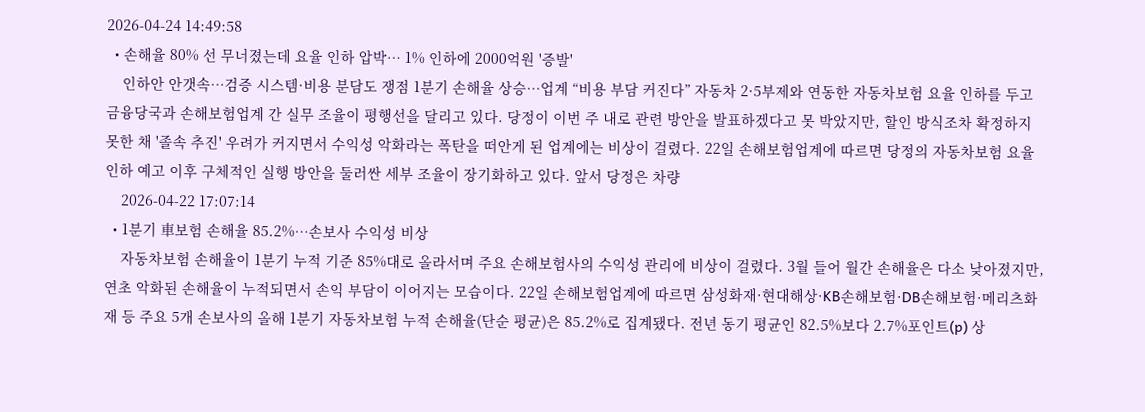2026-04-24 14:49:58
  • 손해율 80% 선 무너졌는데 요율 인하 압박… 1% 인하에 2000억원 '증발'
    인하안 안갯속⋯검증 시스템·비용 분담도 쟁점 1분기 손해율 상승⋯업계 “비용 부담 커진다” 자동차 2·5부제와 연동한 자동차보험 요율 인하를 두고 금융당국과 손해보험업계 간 실무 조율이 평행선을 달리고 있다. 당정이 이번 주 내로 관련 방안을 발표하겠다고 못 박았지만, 할인 방식조차 확정하지 못한 채 '졸속 추진' 우려가 커지면서 수익성 악화라는 폭탄을 떠안게 된 업계에는 비상이 걸렸다. 22일 손해보험업계에 따르면 당정의 자동차보험 요율 인하 예고 이후 구체적인 실행 방안을 둘러싼 세부 조율이 장기화하고 있다. 앞서 당정은 차량
    2026-04-22 17:07:14
  • 1분기 車보험 손해율 85.2%⋯손보사 수익성 비상
    자동차보험 손해율이 1분기 누적 기준 85%대로 올라서며 주요 손해보험사의 수익성 관리에 비상이 걸렸다. 3월 들어 월간 손해율은 다소 낮아졌지만, 연초 악화된 손해율이 누적되면서 손익 부담이 이어지는 모습이다. 22일 손해보험업계에 따르면 삼성화재·현대해상·KB손해보험·DB손해보험·메리츠화재 등 주요 5개 손보사의 올해 1분기 자동차보험 누적 손해율(단순 평균)은 85.2%로 집계됐다. 전년 동기 평균인 82.5%보다 2.7%포인트(p) 상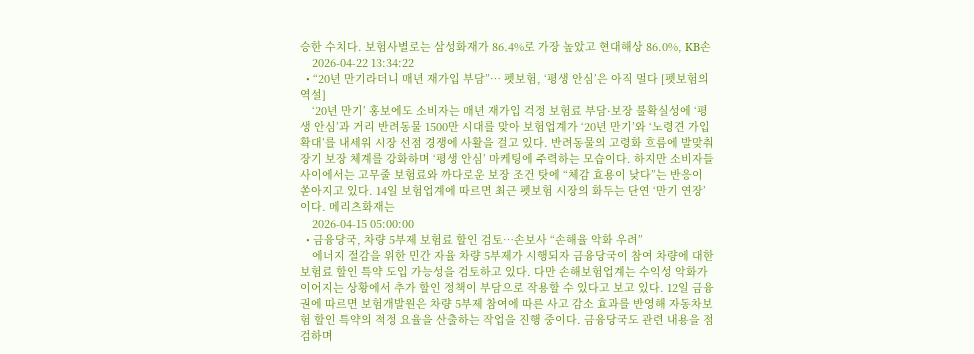승한 수치다. 보험사별로는 삼성화재가 86.4%로 가장 높았고 현대해상 86.0%, KB손
    2026-04-22 13:34:22
  • “20년 만기라더니 매년 재가입 부담”⋯ 펫보험, ‘평생 안심’은 아직 멀다 [펫보험의 역설]
    ‘20년 만기’ 홍보에도 소비자는 매년 재가입 걱정 보험료 부담·보장 불확실성에 ‘평생 안심’과 거리 반려동물 1500만 시대를 맞아 보험업계가 ‘20년 만기’와 ‘노령견 가입 확대’를 내세워 시장 선점 경쟁에 사활을 걸고 있다. 반려동물의 고령화 흐름에 발맞춰 장기 보장 체계를 강화하며 ‘평생 안심’ 마케팅에 주력하는 모습이다. 하지만 소비자들 사이에서는 고무줄 보험료와 까다로운 보장 조건 탓에 “체감 효용이 낮다”는 반응이 쏟아지고 있다. 14일 보험업계에 따르면 최근 펫보험 시장의 화두는 단연 ‘만기 연장’이다. 메리츠화재는
    2026-04-15 05:00:00
  • 금융당국, 차량 5부제 보험료 할인 검토…손보사 “손해율 악화 우려”
    에너지 절감을 위한 민간 자율 차량 5부제가 시행되자 금융당국이 참여 차량에 대한 보험료 할인 특약 도입 가능성을 검토하고 있다. 다만 손해보험업계는 수익성 악화가 이어지는 상황에서 추가 할인 정책이 부담으로 작용할 수 있다고 보고 있다. 12일 금융권에 따르면 보험개발원은 차량 5부제 참여에 따른 사고 감소 효과를 반영해 자동차보험 할인 특약의 적정 요율을 산출하는 작업을 진행 중이다. 금융당국도 관련 내용을 점검하며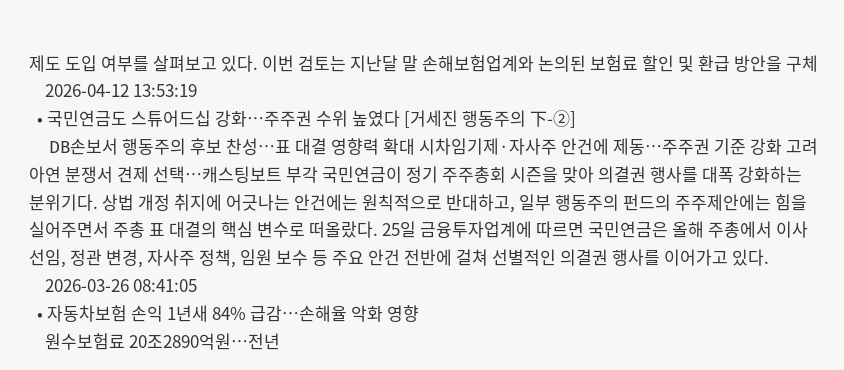제도 도입 여부를 살펴보고 있다. 이번 검토는 지난달 말 손해보험업계와 논의된 보험료 할인 및 환급 방안을 구체
    2026-04-12 13:53:19
  • 국민연금도 스튜어드십 강화…주주권 수위 높였다 [거세진 행동주의 下-②]
    DB손보서 행동주의 후보 찬성…표 대결 영향력 확대 시차임기제·자사주 안건에 제동…주주권 기준 강화 고려아연 분쟁서 견제 선택…캐스팅보트 부각 국민연금이 정기 주주총회 시즌을 맞아 의결권 행사를 대폭 강화하는 분위기다. 상법 개정 취지에 어긋나는 안건에는 원칙적으로 반대하고, 일부 행동주의 펀드의 주주제안에는 힘을 실어주면서 주총 표 대결의 핵심 변수로 떠올랐다. 25일 금융투자업계에 따르면 국민연금은 올해 주총에서 이사 선임, 정관 변경, 자사주 정책, 임원 보수 등 주요 안건 전반에 걸쳐 선별적인 의결권 행사를 이어가고 있다.
    2026-03-26 08:41:05
  • 자동차보험 손익 1년새 84% 급감⋯손해율 악화 영향
    원수보험료 20조2890억원⋯전년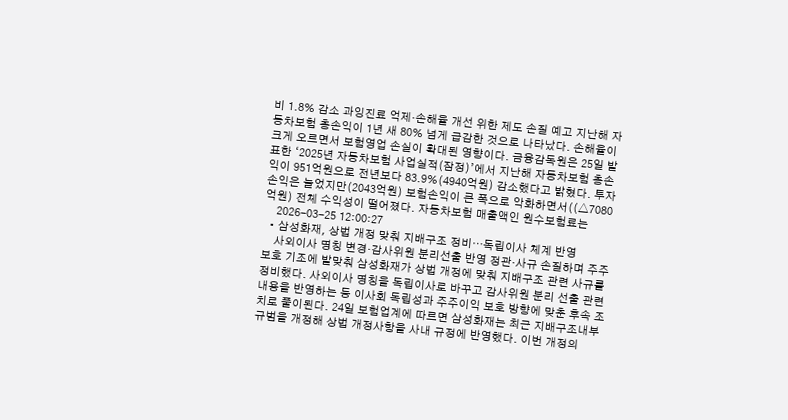비 1.8% 감소 과잉진료 억제·손해율 개선 위한 제도 손질 예고 지난해 자동차보험 총손익이 1년 새 80% 넘게 급감한 것으로 나타났다. 손해율이 크게 오르면서 보험영업 손실이 확대된 영향이다. 금융감독원은 25일 발표한 ‘2025년 자동차보험 사업실적(잠정)’에서 지난해 자동차보험 총손익이 951억원으로 전년보다 83.9%(4940억원) 감소했다고 밝혔다. 투자손익은 늘었지만(2043억원) 보험손익이 큰 폭으로 악화하면서((△7080억원) 전체 수익성이 떨어졌다. 자동차보험 매출액인 원수보험료는
    2026-03-25 12:00:27
  • 삼성화재, 상법 개정 맞춰 지배구조 정비⋯독립이사 체계 반영
    사외이사 명칭 변경·감사위원 분리선출 반영 정관·사규 손질하며 주주보호 기조에 발맞춰 삼성화재가 상법 개정에 맞춰 지배구조 관련 사규를 정비했다. 사외이사 명칭을 독립이사로 바꾸고 감사위원 분리 선출 관련 내용을 반영하는 등 이사회 독립성과 주주이익 보호 방향에 맞춘 후속 조치로 풀이된다. 24일 보험업계에 따르면 삼성화재는 최근 지배구조내부규범을 개정해 상법 개정사항을 사내 규정에 반영했다. 이번 개정의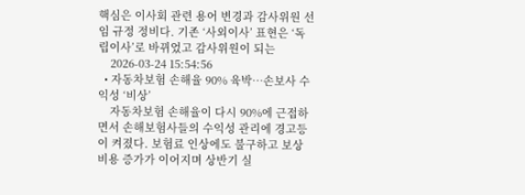핵심은 이사회 관련 용어 변경과 감사위원 선임 규정 정비다. 기존 ‘사외이사’ 표현은 ‘독립이사’로 바뀌었고 감사위원이 되는
    2026-03-24 15:54:56
  • 자동차보험 손해율 90% 육박…손보사 수익성 ‘비상’
    자동차보험 손해율이 다시 90%에 근접하면서 손해보험사들의 수익성 관리에 경고등이 켜졌다. 보험료 인상에도 불구하고 보상 비용 증가가 이어지며 상반기 실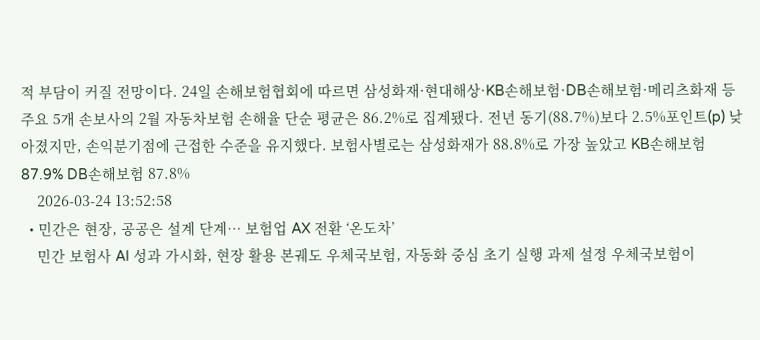적 부담이 커질 전망이다. 24일 손해보험협회에 따르면 삼성화재·현대해상·KB손해보험·DB손해보험·메리츠화재 등 주요 5개 손보사의 2월 자동차보험 손해율 단순 평균은 86.2%로 집계됐다. 전년 동기(88.7%)보다 2.5%포인트(p) 낮아졌지만, 손익분기점에 근접한 수준을 유지했다. 보험사별로는 삼성화재가 88.8%로 가장 높았고 KB손해보험 87.9% DB손해보험 87.8%
    2026-03-24 13:52:58
  • 민간은 현장, 공공은 설계 단계… 보험업 AX 전환 ‘온도차’
    민간 보험사 AI 성과 가시화, 현장 활용 본궤도 우체국보험, 자동화 중심 초기 실행 과제 설정 우체국보험이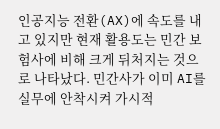인공지능 전환(AX)에 속도를 내고 있지만 현재 활용도는 민간 보험사에 비해 크게 뒤처지는 것으로 나타났다. 민간사가 이미 AI를 실무에 안착시켜 가시적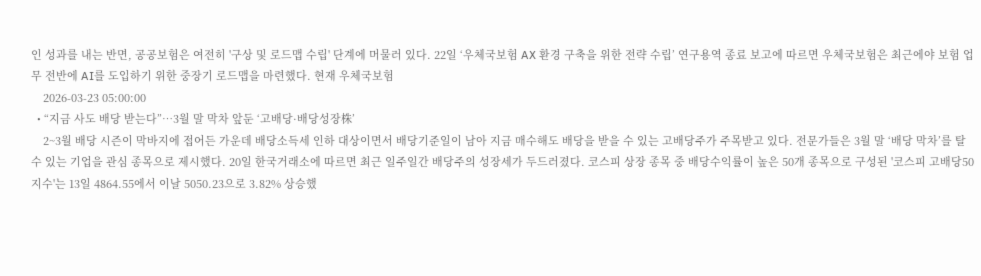인 성과를 내는 반면, 공공보험은 여전히 '구상 및 로드맵 수립' 단계에 머물러 있다. 22일 ‘우체국보험 AX 환경 구축을 위한 전략 수립’ 연구용역 종료 보고에 따르면 우체국보험은 최근에야 보험 업무 전반에 AI를 도입하기 위한 중장기 로드맵을 마련했다. 현재 우체국보험
    2026-03-23 05:00:00
  • “지금 사도 배당 받는다”⋯3월 말 막차 앞둔 ‘고배당·배당성장株’
    2~3월 배당 시즌이 막바지에 접어든 가운데 배당소득세 인하 대상이면서 배당기준일이 남아 지금 매수해도 배당을 받을 수 있는 고배당주가 주목받고 있다. 전문가들은 3월 말 ‘배당 막차’를 탈 수 있는 기업을 관심 종목으로 제시했다. 20일 한국거래소에 따르면 최근 일주일간 배당주의 성장세가 두드러졌다. 코스피 상장 종목 중 배당수익률이 높은 50개 종목으로 구성된 '코스피 고배당50 지수'는 13일 4864.55에서 이날 5050.23으로 3.82% 상승했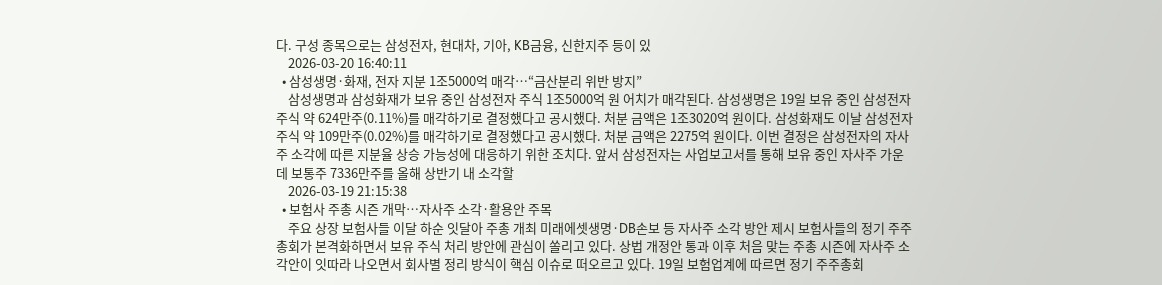다. 구성 종목으로는 삼성전자, 현대차, 기아, KB금융, 신한지주 등이 있
    2026-03-20 16:40:11
  • 삼성생명·화재, 전자 지분 1조5000억 매각…“금산분리 위반 방지”
    삼성생명과 삼성화재가 보유 중인 삼성전자 주식 1조5000억 원 어치가 매각된다. 삼성생명은 19일 보유 중인 삼성전자 주식 약 624만주(0.11%)를 매각하기로 결정했다고 공시했다. 처분 금액은 1조3020억 원이다. 삼성화재도 이날 삼성전자 주식 약 109만주(0.02%)를 매각하기로 결정했다고 공시했다. 처분 금액은 2275억 원이다. 이번 결정은 삼성전자의 자사주 소각에 따른 지분율 상승 가능성에 대응하기 위한 조치다. 앞서 삼성전자는 사업보고서를 통해 보유 중인 자사주 가운데 보통주 7336만주를 올해 상반기 내 소각할
    2026-03-19 21:15:38
  • 보험사 주총 시즌 개막⋯자사주 소각·활용안 주목
    주요 상장 보험사들 이달 하순 잇달아 주총 개최 미래에셋생명·DB손보 등 자사주 소각 방안 제시 보험사들의 정기 주주총회가 본격화하면서 보유 주식 처리 방안에 관심이 쏠리고 있다. 상법 개정안 통과 이후 처음 맞는 주총 시즌에 자사주 소각안이 잇따라 나오면서 회사별 정리 방식이 핵심 이슈로 떠오르고 있다. 19일 보험업계에 따르면 정기 주주총회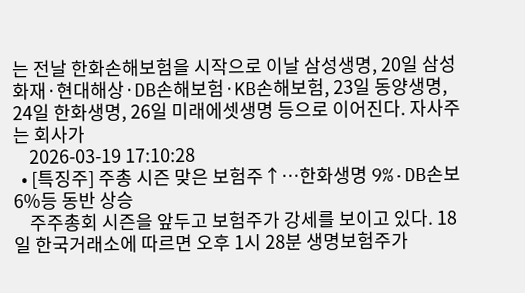는 전날 한화손해보험을 시작으로 이날 삼성생명, 20일 삼성화재·현대해상·DB손해보험·KB손해보험, 23일 동양생명, 24일 한화생명, 26일 미래에셋생명 등으로 이어진다. 자사주는 회사가
    2026-03-19 17:10:28
  • [특징주] 주총 시즌 맞은 보험주↑⋯한화생명 9%·DB손보 6%등 동반 상승
    주주총회 시즌을 앞두고 보험주가 강세를 보이고 있다. 18일 한국거래소에 따르면 오후 1시 28분 생명보험주가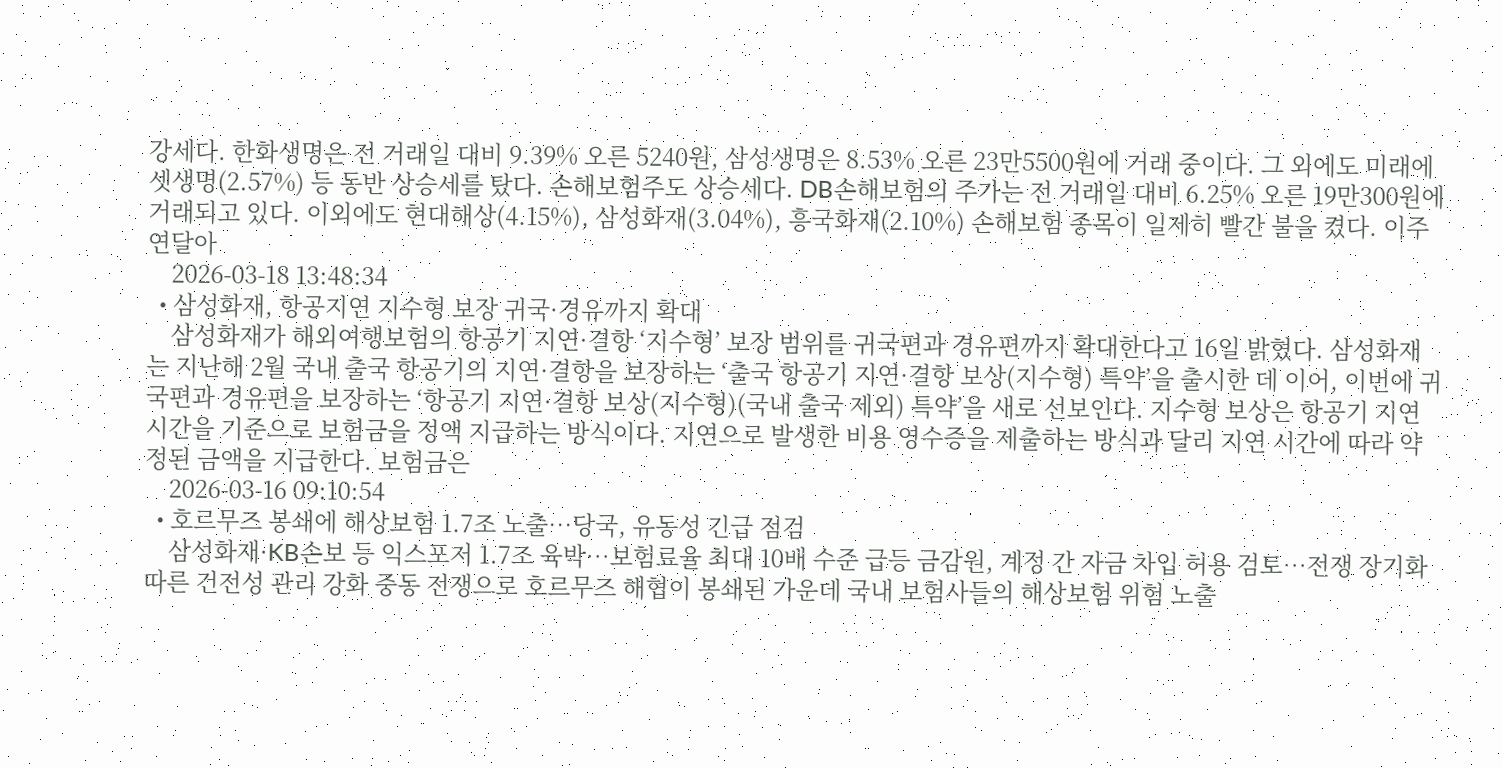강세다. 한화생명은 전 거래일 대비 9.39% 오른 5240원, 삼성생명은 8.53% 오른 23만5500원에 거래 중이다. 그 외에도 미래에셋생명(2.57%) 등 동반 상승세를 탔다. 손해보험주도 상승세다. DB손해보험의 주가는 전 거래일 대비 6.25% 오른 19만300원에 거래되고 있다. 이외에도 현대해상(4.15%), 삼성화재(3.04%), 흥국화재(2.10%) 손해보험 종목이 일제히 빨간 불을 켰다. 이주 연달아
    2026-03-18 13:48:34
  • 삼성화재, 항공지연 지수형 보장 귀국·경유까지 확대
    삼성화재가 해외여행보험의 항공기 지연·결항 ‘지수형’ 보장 범위를 귀국편과 경유편까지 확대한다고 16일 밝혔다. 삼성화재는 지난해 2월 국내 출국 항공기의 지연·결항을 보장하는 ‘출국 항공기 지연·결항 보상(지수형) 특약’을 출시한 데 이어, 이번에 귀국편과 경유편을 보장하는 ‘항공기 지연·결항 보상(지수형)(국내 출국 제외) 특약’을 새로 선보인다. 지수형 보상은 항공기 지연 시간을 기준으로 보험금을 정액 지급하는 방식이다. 지연으로 발생한 비용 영수증을 제출하는 방식과 달리 지연 시간에 따라 약정된 금액을 지급한다. 보험금은
    2026-03-16 09:10:54
  • 호르무즈 봉쇄에 해상보험 1.7조 노출…당국, 유동성 긴급 점검
    삼성화재·KB손보 등 익스포저 1.7조 육박…보험료율 최대 10배 수준 급등 금감원, 계정 간 자금 차입 허용 검토…전쟁 장기화 따른 건전성 관리 강화 중동 전쟁으로 호르무즈 해협이 봉쇄된 가운데 국내 보험사들의 해상보험 위험 노출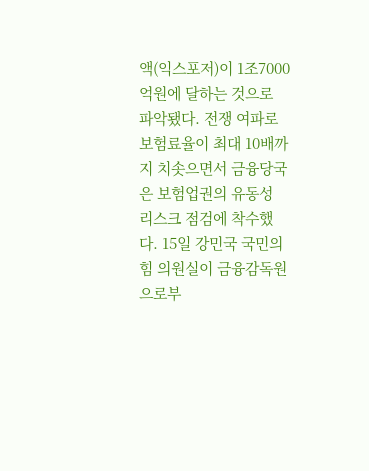액(익스포저)이 1조7000억원에 달하는 것으로 파악됐다. 전쟁 여파로 보험료율이 최대 10배까지 치솟으면서 금융당국은 보험업권의 유동성 리스크 점검에 착수했다. 15일 강민국 국민의힘 의원실이 금융감독원으로부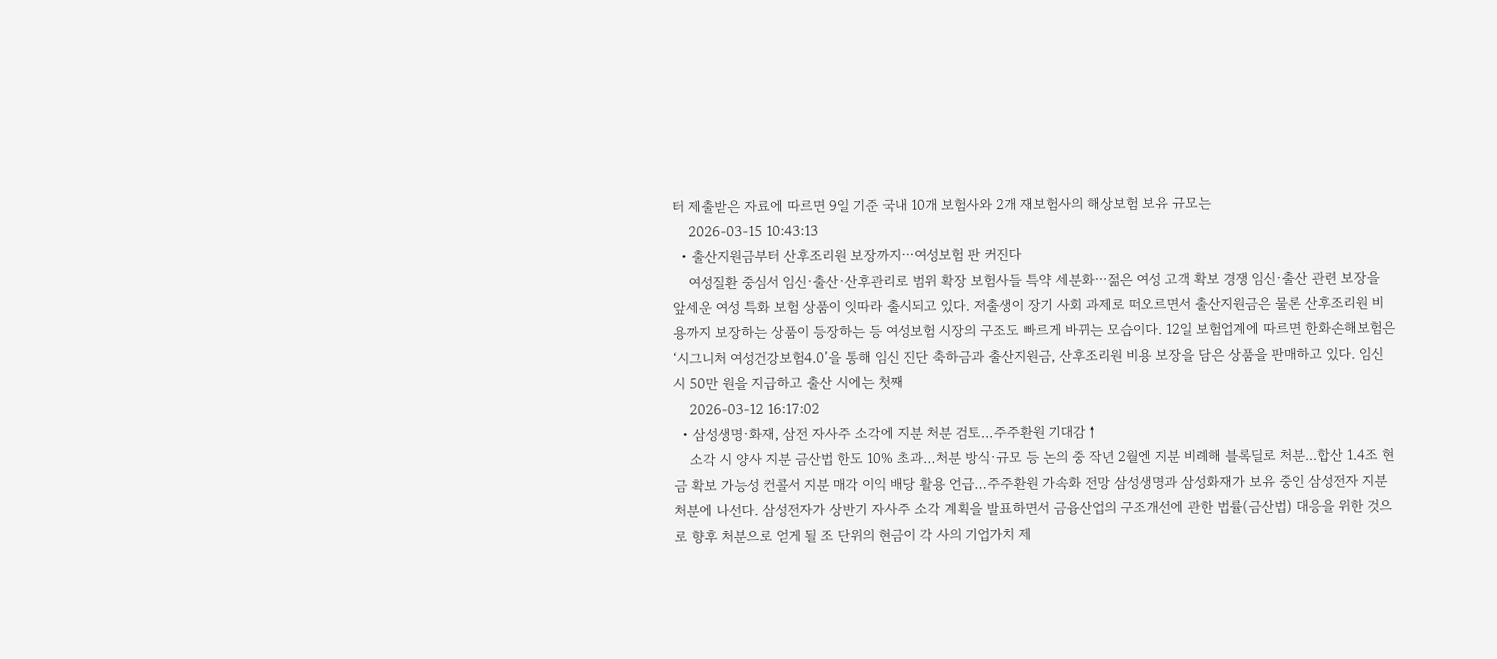터 제출받은 자료에 따르면 9일 기준 국내 10개 보험사와 2개 재보험사의 해상보험 보유 규모는
    2026-03-15 10:43:13
  • 출산지원금부터 산후조리원 보장까지⋯여성보험 판 커진다
    여성질환 중심서 임신·출산·산후관리로 범위 확장 보험사들 특약 세분화⋯젊은 여성 고객 확보 경쟁 임신·출산 관련 보장을 앞세운 여성 특화 보험 상품이 잇따라 출시되고 있다. 저출생이 장기 사회 과제로 떠오르면서 출산지원금은 물론 산후조리원 비용까지 보장하는 상품이 등장하는 등 여성보험 시장의 구조도 빠르게 바뀌는 모습이다. 12일 보험업계에 따르면 한화손해보험은 ‘시그니처 여성건강보험4.0’을 통해 임신 진단 축하금과 출산지원금, 산후조리원 비용 보장을 담은 상품을 판매하고 있다. 임신 시 50만 원을 지급하고 출산 시에는 첫째
    2026-03-12 16:17:02
  • 삼성생명·화재, 삼전 자사주 소각에 지분 처분 검토…주주환원 기대감↑
    소각 시 양사 지분 금산법 한도 10% 초과…처분 방식·규모 등 논의 중 작년 2월엔 지분 비례해 블록딜로 처분...합산 1.4조 현금 확보 가능성 컨콜서 지분 매각 이익 배당 활용 언급…주주환원 가속화 전망 삼성생명과 삼성화재가 보유 중인 삼성전자 지분 처분에 나선다. 삼성전자가 상반기 자사주 소각 계획을 발표하면서 금융산업의 구조개선에 관한 법률(금산법) 대응을 위한 것으로 향후 처분으로 얻게 될 조 단위의 현금이 각 사의 기업가치 제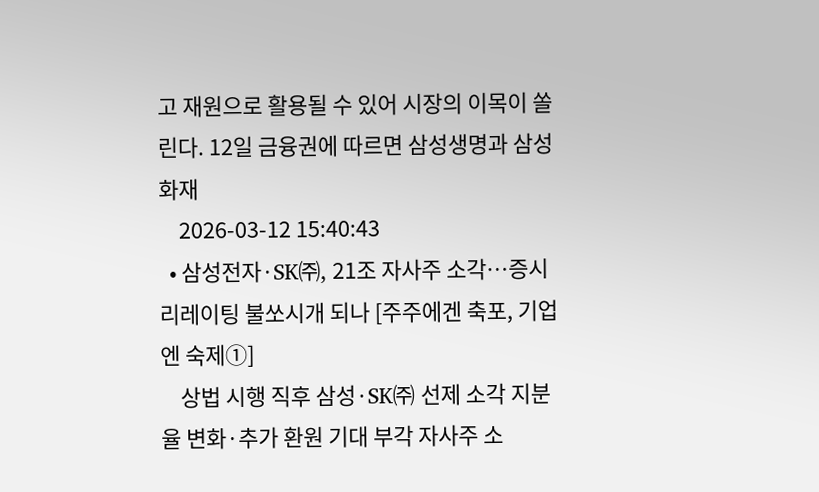고 재원으로 활용될 수 있어 시장의 이목이 쏠린다. 12일 금융권에 따르면 삼성생명과 삼성화재
    2026-03-12 15:40:43
  • 삼성전자·SK㈜, 21조 자사주 소각…증시 리레이팅 불쏘시개 되나 [주주에겐 축포, 기업엔 숙제①]
    상법 시행 직후 삼성·SK㈜ 선제 소각 지분율 변화·추가 환원 기대 부각 자사주 소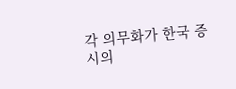각 의무화가 한국 증시의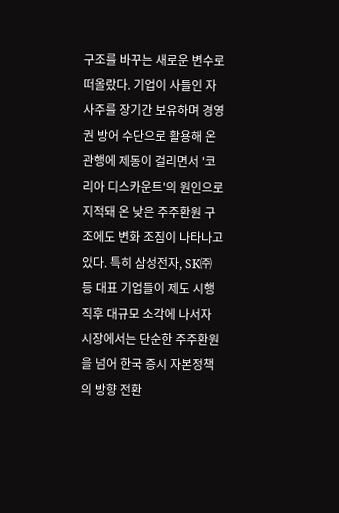구조를 바꾸는 새로운 변수로 떠올랐다. 기업이 사들인 자사주를 장기간 보유하며 경영권 방어 수단으로 활용해 온 관행에 제동이 걸리면서 '코리아 디스카운트'의 원인으로 지적돼 온 낮은 주주환원 구조에도 변화 조짐이 나타나고 있다. 특히 삼성전자, SK㈜ 등 대표 기업들이 제도 시행 직후 대규모 소각에 나서자 시장에서는 단순한 주주환원을 넘어 한국 증시 자본정책의 방향 전환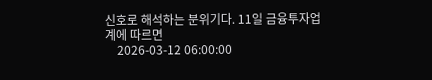신호로 해석하는 분위기다. 11일 금융투자업계에 따르면
    2026-03-12 06:00:00